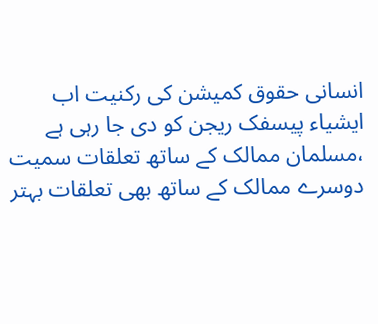انسانی حقوق کمیشن کی رکنیت اب ایشیاء پیسفک ریجن کو دی جا رہی ہے ،مسلمان ممالک کے ساتھ تعلقات سمیت دوسرے ممالک کے ساتھ بھی تعلقات بہتر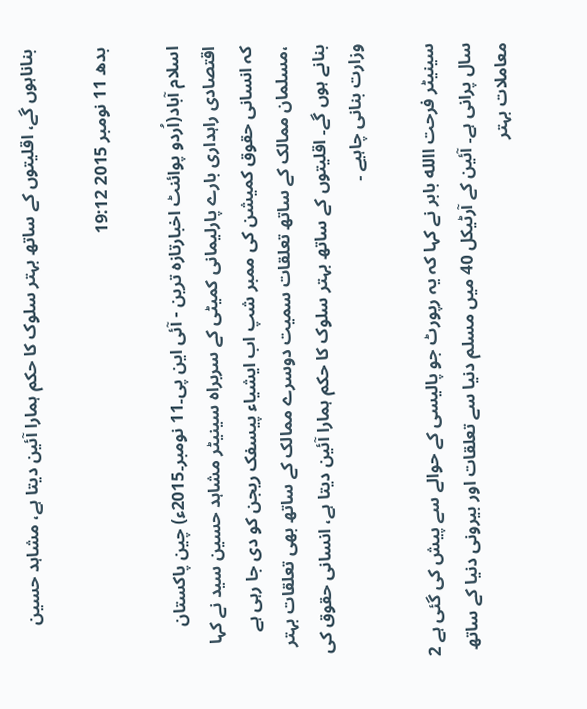بناناہوں گے، اقلیتوں کے ساتھ بہتر سلوک کا حکم ہمارا آئین دیتا ہے، مشاہد حسین

بدھ 11 نومبر 2015 19:12

اسلام آباد(اُردو پوائنٹ اخبارتازہ ترین - آئی این پی۔11 نومبر۔2015ء) چین پاکستان اقتصادی راہداری بارے پارلیمانی کمیٹی کے سربراہ سینیٹر مشاہد حسین سید نے کہا کہ انسانی حقوق کمیشن کی ممبر شپ اب ایشیاء پیسفک ریجن کو دی جا رہی ہے ،مسلمان ممالک کے ساتھ تعلقات سمیت دوسرے ممالک کے ساتھ بھی تعلقات بہتر بنانے ہوں گے۔ اقلیتوں کے ساتھ بہتر سلوک کا حکم ہمارا آئین دیتا ہے، انسانی حقوق کی وزارت بنانی چاہیے ۔

سینیٹر فرحت االله بابر نے کہا کہ یہ رپورٹ جو پالیسی کے حوالے سے پیش کی گئی ہے 2 سال پرانی ہے۔ آئین کے آرٹیکل 40 میں مسلم دنیا سے تعلقات اور بیرونی دنیا کے ساتھ معاملات بہتر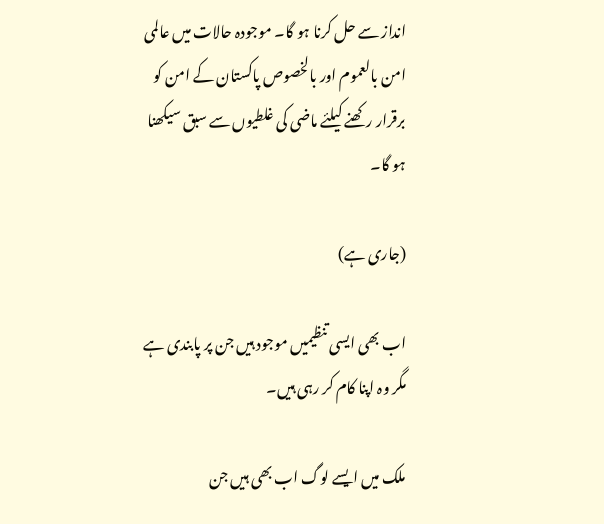انداز سے حل کرنا ہو گا۔ موجودہ حالات میں عالمی امن بالعموم اور بالخصوص پاکستان کے امن کو برقرار رکھنے کیلئے ماضی کی غلطیوں سے سبق سیکھنا ہو گا۔

(جاری ہے)

اب بھی ایسی تنظیمیں موجود ہیں جن پر پابندی ہے مگر وہ اپنا کام کر رہی ہیں۔

ملک میں ایسے لوگ اب بھی ہیں جن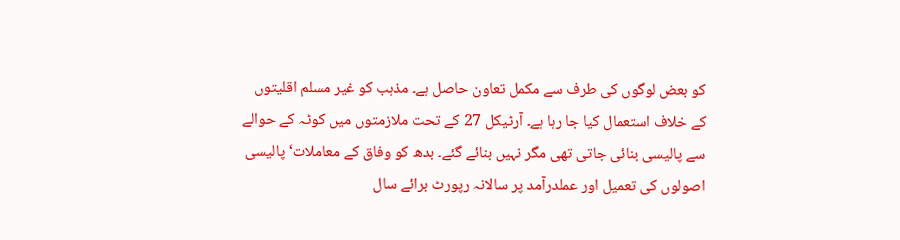کو بعض لوگوں کی طرف سے مکمل تعاون حاصل ہے۔ مذہب کو غیر مسلم اقلیتوں کے خلاف استعمال کیا جا رہا ہے۔ آرٹیکل 27 کے تحت ملازمتوں میں کوٹہ کے حوالے سے پالیسی بنائی جاتی تھی مگر نہیں بنائے گئے۔ بدھ کو وفاق کے معاملات‘ پالیسی اصولوں کی تعمیل اور عملدرآمد پر سالانہ رپورٹ برائے سال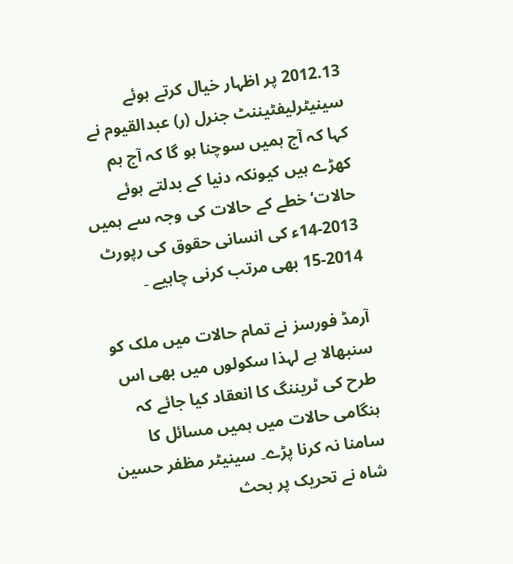2012.13 پر اظہار خیال کرتے ہوئے سینیٹرلیفٹیننٹ جنرل (ر) عبدالقیوم نے کہا کہ آج ہمیں سوچنا ہو گا کہ آج ہم کھڑے ہیں کیونکہ دنیا کے بدلتے ہوئے حالات‘ خطے کے حالات کی وجہ سے ہمیں 2013-14ء کی انسانی حقوق کی رپورٹ 2014-15 بھی مرتب کرنی چاہیے ۔

آرمڈ فورسز نے تمام حالات میں ملک کو سنبھالا ہے لہذا سکولوں میں بھی اس طرح کی ٹریننگ کا انعقاد کیا جائے کہ ہنگامی حالات میں ہمیں مسائل کا سامنا نہ کرنا پڑے۔ سینیٹر مظفر حسین شاہ نے تحریک پر بحث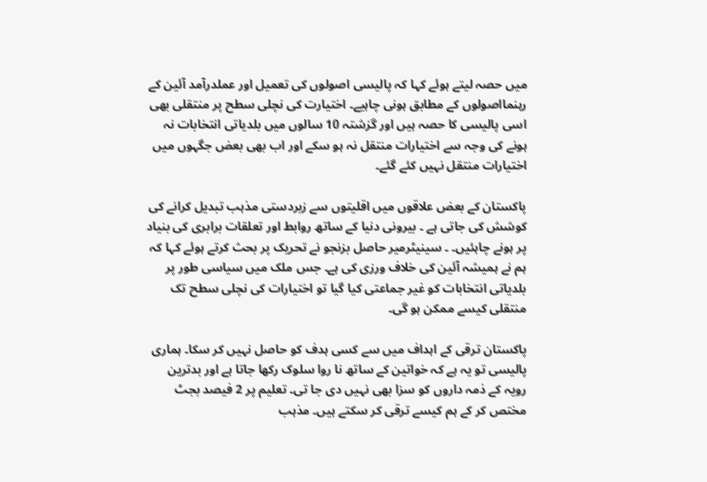میں حصہ لیتے ہوئے کہا کہ پالیسی اصولوں کی تعمیل اور عملدرآمد آئین کے رہنمااصولوں کے مطابق ہونی چاہیے۔ اختیارت کی نچلی سطح پر منتقلی بھی اسی پالیسی کا حصہ ہیں اور گزشتہ 10 سالوں میں بلدیاتی انتخابات نہ ہونے کی وجہ سے اختیارات منتقل نہ ہو سکے اور اب بھی بعض جگہوں میں اختیارات منتقل نہیں کئے گئے۔

پاکستان کے بعض علاقوں میں اقلیتوں سے زبردستی مذہب تبدیل کرانے کی کوشش کی جاتی ہے ۔ بیرونی دنیا کے ساتھ روابط اور تعلقات برابری کی بنیاد پر ہونے چاہئیں۔ ۔ سینیٹرمیر حاصل بزنجو نے تحریک پر بحث کرتے ہوئے کہا کہ ہم نے ہمیشہ آئین کی خلاف ورزی کی ہے۔ جس ملک میں سیاسی طور پر بلدیاتی انتخابات کو غیر جماعتی کیا گیا تو اختیارات کی نچلی سطح تک منتقلی کیسے ممکن ہو گی۔

پاکستان ترقی کے اہداف میں سے کسی ہدف کو حاصل نہیں کر سکا۔ ہماری پالیسی تو یہ ہے کہ خواتین کے ساتھ نا روا سلوک رکھا جاتا ہے اور بدترین رویہ کے ذمہ داروں کو سزا بھی نہیں دی جا تی۔ تعلیم پر 2 فیصد بجٹ مختص کر کے ہم کیسے ترقی کر سکتے ہیں۔ مذہب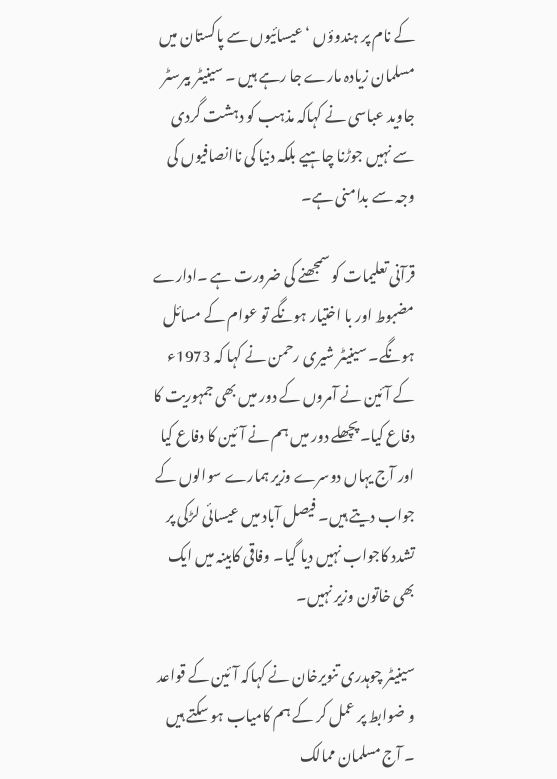کے نام پر ہندوؤں ‘ عیسائیوں سے پاکستان میں مسلمان زیادہ مارے جا رہے ہیں ۔ سینیٹر بیرسٹر جاوید عباسی نے کہاکہ مذہب کو دہشت گردی سے نہیں جوڑنا چاہیے بلکہ دنیا کی ناانصافیوں کی وجہ سے بدامنی ہے۔

قرآنی تعلیمات کو سمجھنے کی ضرورت ہے ۔ادارے مضبوط اور با اختیار ہونگے تو عوام کے مسائل ہونگے۔ سینیٹر شیری رحمن نے کہا کہ 1973ء کے آئین نے آمروں کے دور میں بھی جمہوریت کا دفاع کیا۔ پچھلے دور میں ہم نے آئین کا دفاع کیا اور آج یہاں دوسرے وزیر ہمارے سوالوں کے جواب دیتے ہیں۔ فیصل آباد میں عیسائی لڑکی پر تشدد کاجواب نہیں دیا گیا۔ وفاقی کابینہ میں ایک بھی خاتون وزیر نہیں۔

سینیٹر چوہدری تنویرخان نے کہاکہ آئین کے قواعد و ضوابط پر عمل کر کے ہم کامیاب ہو سکتے ہیں ۔ آج مسلمان ممالک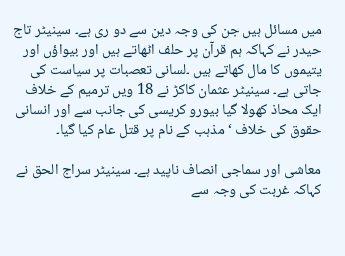میں مسائل ہیں جن کی وجہ دین سے دو ری ہے۔ سینیٹر تاج حیدر نے کہاکہ ہم قرآن پر حلف اٹھاتے ہیں اور بیواؤں اور یتیموں کا مال کھاتے ہیں ۔لسانی تعصبات پر سیاست کی جاتی ہے۔ سینیٹر عثمان کاکڑ نے 18 ویں ترمیم کے خلاف ایک محاذ کھولا گیا بیورو کریسی کی جانب سے اور انسانی حقوق کی خلاف ‘ مذہب کے نام پر قتل عام کیا گیا۔

معاشی اور سماجی انصاف ناپید ہے۔ سینیٹر سراج الحق نے کہاکہ غربت کی وجہ سے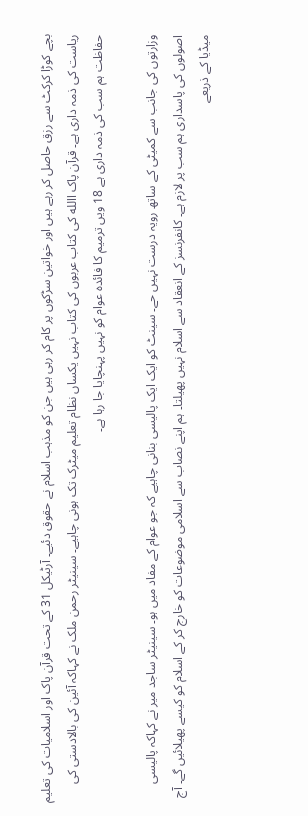بچے کوڑا کرکٹ سے رزق حاصل کر رہے ہیں اور خواتین سڑکوں پر کام کر رہی ہیں جن کو مذہب اسلام نے حقوق دئیے۔ آرٹیکل 31 کے تحت قرآن پاک اور اسلامیات کی تعلیم ریاست کی ذمہ داری ہے۔ قرآن پاک االله کی کتاب عربوں کی کتاب نہیں یکساں نظام تعلیم میٹرک تک ہونی چاہیے۔ سینیٹر رحمن ملک نے کہاکہ آئین کی بالادستی کی حفاظت ہم سب کی ذمہ داری ہے 18 ویں ترمیم کا فائدہ عوام کو نہیں پہنچایا جا رہا ہے۔

وزارتوں کی جانب سے کمیٹی کے ساتھ رویہ درست نہیں حے۔ سینٹ کو ایک ایک پالیسی بنانی چاہیے کہ جو عوام کے مفاد میں ہو۔ سینیٹر ساجد میر نے کہاکہ پالیسی اصولوں کی پاسداری ہم سب پر لازم ہے۔ کانفرنسز کے انعقاد سے اسلام نہیں پھیلتا۔ ہم اپنے نصاب سے اسلامی موضوعات کو خارج کر کے اسلام کو کیسے پھیلائیں گے۔ آج میڈیا کے ذریعے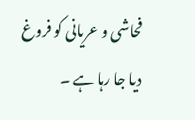فحاشی و عریانی کو فروغ دیا جا رہا ہے ۔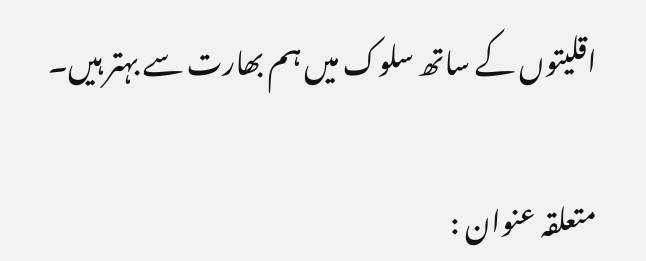اقلیتوں کے ساتھ سلوک میں ہم بھارت سے بہتر ہیں۔

متعلقہ عنوان :